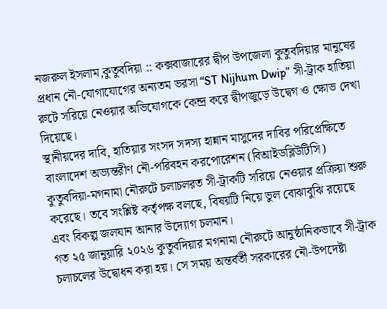নজরুল ইসলাম,কুতুবদিয়া :: কক্সবাজারের দ্বীপ উপজেলা কুতুবদিয়ার মানুষের প্রধান নৌ-যোগাযোগের অন্যতম ভরসা “ST Nijhum Dwip” সী-ট্রাক হাতিয়া রুটে সরিয়ে নেওয়ার অভিযোগকে কেন্দ্র করে দ্বীপজুড়ে উদ্বেগ ও ক্ষোভ দেখা দিয়েছে।
স্থানীয়দের দাবি, হাতিয়ার সংসদ সদস্য হান্নান মাসুদের দাবির পরিপ্রেক্ষিতে বাংলাদেশ অভ্যন্তরীণ নৌ-পরিবহন করপোরেশন (বিআইডব্লিউটিসি) কুতুবদিয়া-মগনামা নৌরুটে চলাচলরত সী-ট্রাকটি সরিয়ে নেওয়ার প্রক্রিয়া শুরু করেছে। তবে সংশ্লিষ্ট কর্তৃপক্ষ বলছে, বিষয়টি নিয়ে ভুল বোঝাবুঝি রয়েছে এবং বিকল্প জলযান আনার উদ্যোগ চলমান।
গত ২৫ জানুয়ারি ২০২৬ কুতুবদিয়ার মগনামা নৌরুটে আনুষ্ঠানিকভাবে সী-ট্রাক চলাচলের উদ্বোধন করা হয়। সে সময় অন্তর্বর্তী সরকারের নৌ-উপদেষ্টা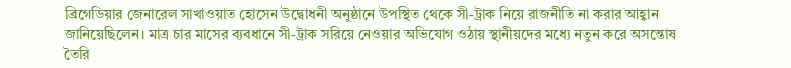ব্রিগেডিয়ার জেনারেল সাখাওয়াত হোসেন উদ্বোধনী অনুষ্ঠানে উপস্থিত থেকে সী-ট্রাক নিয়ে রাজনীতি না করার আহ্বান জানিয়েছিলেন। মাত্র চার মাসের ব্যবধানে সী-ট্রাক সরিয়ে নেওয়ার অভিযোগ ওঠায় স্থানীয়দের মধ্যে নতুন করে অসন্তোষ তৈরি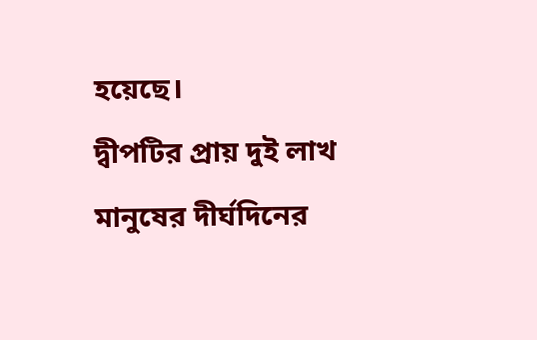হয়েছে।
দ্বীপটির প্রায় দুই লাখ মানুষের দীর্ঘদিনের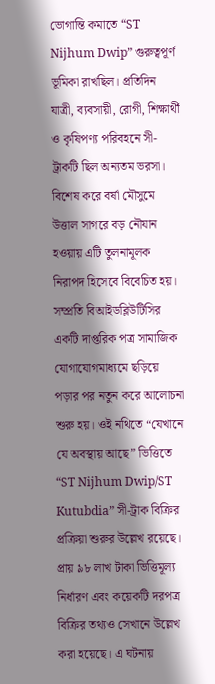ভোগান্তি কমাতে “ST Nijhum Dwip” গুরুত্বপূর্ণ ভূমিকা রাখছিল। প্রতিদিন যাত্রী, ব্যবসায়ী, রোগী, শিক্ষার্থী ও কৃষিপণ্য পরিবহনে সী-ট্রাকটি ছিল অন্যতম ভরসা। বিশেষ করে বর্ষা মৌসুমে উত্তাল সাগরে বড় নৌযান হওয়ায় এটি তুলনামূলক নিরাপদ হিসেবে বিবেচিত হয়।
সম্প্রতি বিআইডব্লিউটিসির একটি দাপ্তরিক পত্র সামাজিক যোগাযোগমাধ্যমে ছড়িয়ে পড়ার পর নতুন করে আলোচনা শুরু হয়। ওই নথিতে “যেখানে যে অবস্থায় আছে” ভিত্তিতে “ST Nijhum Dwip/ST Kutubdia” সী-ট্রাক বিক্রির প্রক্রিয়া শুরুর উল্লেখ রয়েছে। প্রায় ৯৮ লাখ টাকা ভিত্তিমূল্য নির্ধারণ এবং কয়েকটি দরপত্র বিক্রির তথ্যও সেখানে উল্লেখ করা হয়েছে। এ ঘটনায়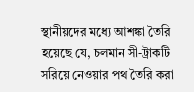স্থানীয়দের মধ্যে আশঙ্কা তৈরি হয়েছে যে, চলমান সী-ট্রাকটি সরিয়ে নেওয়ার পথ তৈরি করা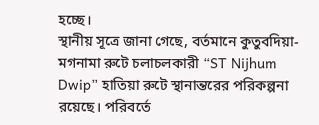হচ্ছে।
স্থানীয় সূত্রে জানা গেছে, বর্তমানে কুতুবদিয়া-মগনামা রুটে চলাচলকারী “ST Nijhum Dwip” হাতিয়া রুটে স্থানান্তরের পরিকল্পনা রয়েছে। পরিবর্তে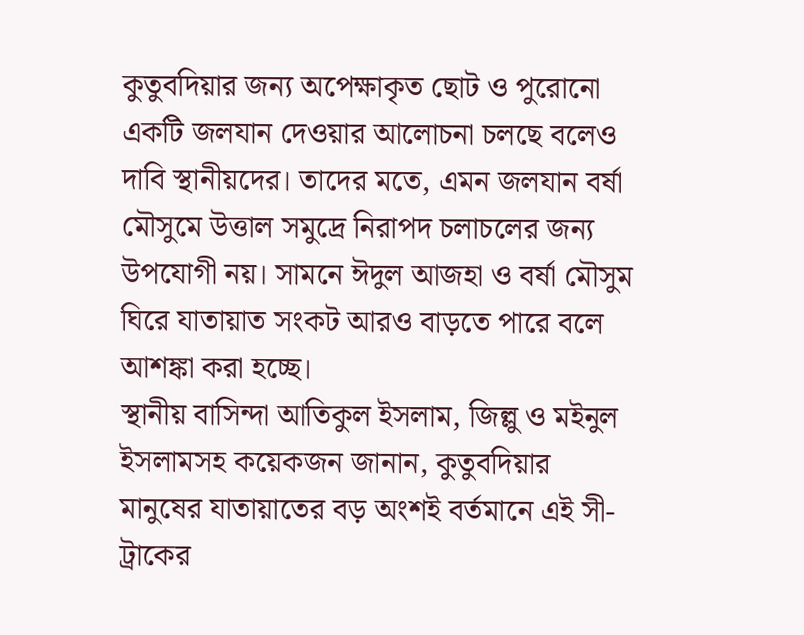কুতুবদিয়ার জন্য অপেক্ষাকৃত ছোট ও পুরোনো একটি জলযান দেওয়ার আলোচনা চলছে বলেও দাবি স্থানীয়দের। তাদের মতে, এমন জলযান বর্ষা মৌসুমে উত্তাল সমুদ্রে নিরাপদ চলাচলের জন্য উপযোগী নয়। সামনে ঈদুল আজহা ও বর্ষা মৌসুম ঘিরে যাতায়াত সংকট আরও বাড়তে পারে বলে আশঙ্কা করা হচ্ছে।
স্থানীয় বাসিন্দা আতিকুল ইসলাম, জিল্লু ও মইনুল ইসলামসহ কয়েকজন জানান, কুতুবদিয়ার মানুষের যাতায়াতের বড় অংশই বর্তমানে এই সী-ট্রাকের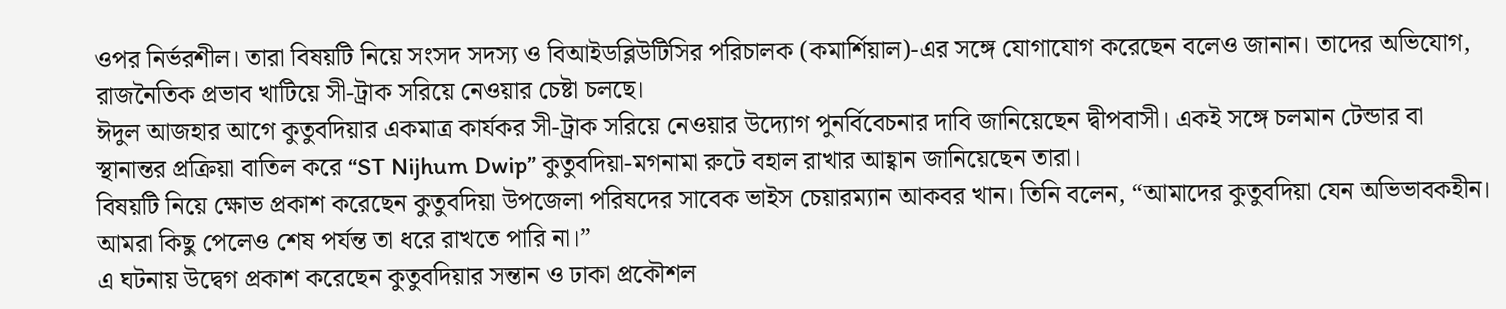ওপর নির্ভরশীল। তারা বিষয়টি নিয়ে সংসদ সদস্য ও বিআইডব্লিউটিসির পরিচালক (কমার্শিয়াল)-এর সঙ্গে যোগাযোগ করেছেন বলেও জানান। তাদের অভিযোগ, রাজনৈতিক প্রভাব খাটিয়ে সী-ট্রাক সরিয়ে নেওয়ার চেষ্টা চলছে।
ঈদুল আজহার আগে কুতুবদিয়ার একমাত্র কার্যকর সী-ট্রাক সরিয়ে নেওয়ার উদ্যোগ পুনর্বিবেচনার দাবি জানিয়েছেন দ্বীপবাসী। একই সঙ্গে চলমান টেন্ডার বা স্থানান্তর প্রক্রিয়া বাতিল করে “ST Nijhum Dwip” কুতুবদিয়া-মগনামা রুটে বহাল রাখার আহ্বান জানিয়েছেন তারা।
বিষয়টি নিয়ে ক্ষোভ প্রকাশ করেছেন কুতুবদিয়া উপজেলা পরিষদের সাবেক ভাইস চেয়ারম্যান আকবর খান। তিনি বলেন, “আমাদের কুতুবদিয়া যেন অভিভাবকহীন। আমরা কিছু পেলেও শেষ পর্যন্ত তা ধরে রাখতে পারি না।”
এ ঘটনায় উদ্বেগ প্রকাশ করেছেন কুতুবদিয়ার সন্তান ও ঢাকা প্রকৌশল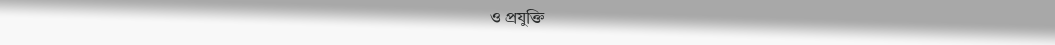ও প্রযুক্তি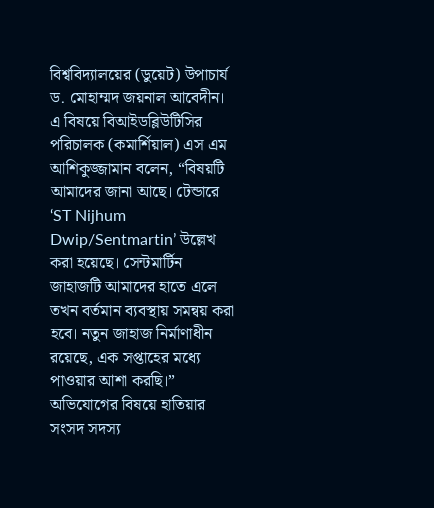বিশ্ববিদ্যালয়ের (ডুয়েট) উপাচার্য ড. মোহাম্মদ জয়নাল আবেদীন।
এ বিষয়ে বিআইডব্লিউটিসির পরিচালক (কমার্শিয়াল) এস এম আশিকুজ্জামান বলেন, “বিষয়টি আমাদের জানা আছে। টেন্ডারে ‘ST Nijhum Dwip/Sentmartin’ উল্লেখ করা হয়েছে। সেন্টমার্টিন জাহাজটি আমাদের হাতে এলে তখন বর্তমান ব্যবস্থায় সমন্বয় করা হবে। নতুন জাহাজ নির্মাণাধীন রয়েছে, এক সপ্তাহের মধ্যে পাওয়ার আশা করছি।”
অভিযোগের বিষয়ে হাতিয়ার সংসদ সদস্য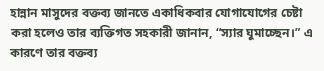হান্নান মাসুদের বক্তব্য জানতে একাধিকবার যোগাযোগের চেষ্টা করা হলেও তার ব্যক্তিগত সহকারী জানান, “স্যার ঘুমাচ্ছেন।” এ কারণে তার বক্তব্য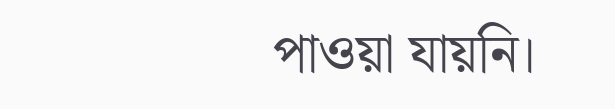পাওয়া যায়নি।